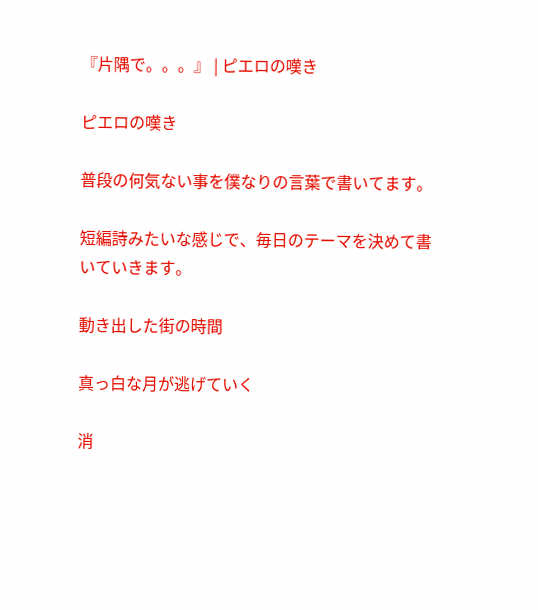『片隅で。。。』 | ピエロの嘆き

ピエロの嘆き

普段の何気ない事を僕なりの言葉で書いてます。

短編詩みたいな感じで、毎日のテーマを決めて書いていきます。

動き出した街の時間

真っ白な月が逃げていく

消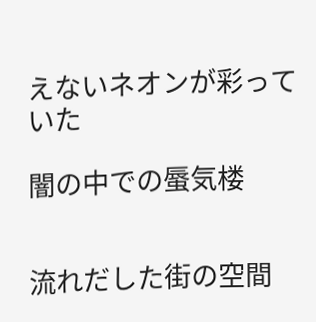えないネオンが彩っていた

闇の中での蜃気楼


流れだした街の空間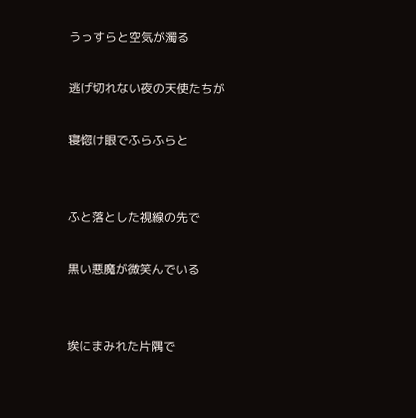うっすらと空気が濁る

逃げ切れない夜の天使たちが

寝惚け眼でふらふらと


ふと落とした視線の先で

黒い悪魔が微笑んでいる


埃にまみれた片隅で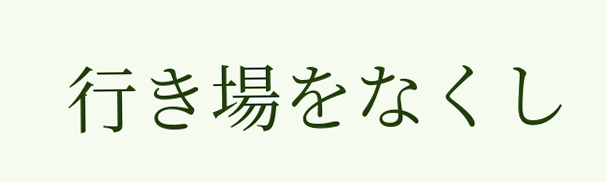行き場をなくし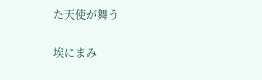た天使が舞う

埃にまみ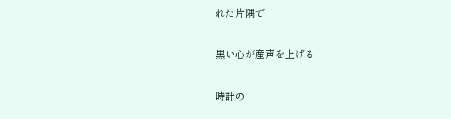れた片隅で

黒い心が産声を上げる

時計の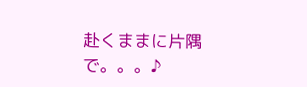赴くままに片隅で。。。♪